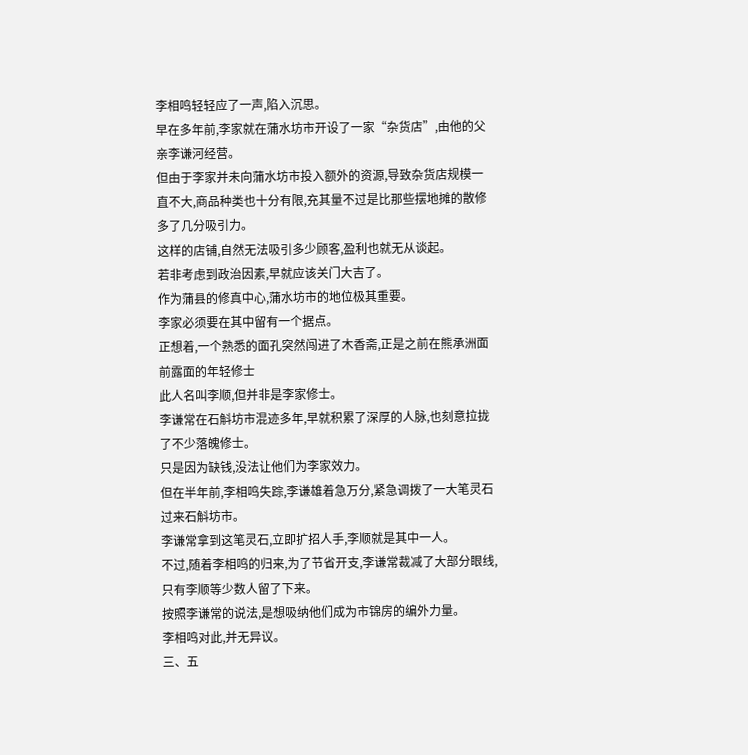李相鸣轻轻应了一声,陷入沉思。
早在多年前,李家就在蒲水坊市开设了一家“杂货店”,由他的父亲李谦河经营。
但由于李家并未向蒲水坊市投入额外的资源,导致杂货店规模一直不大,商品种类也十分有限,充其量不过是比那些摆地摊的散修多了几分吸引力。
这样的店铺,自然无法吸引多少顾客,盈利也就无从谈起。
若非考虑到政治因素,早就应该关门大吉了。
作为蒲县的修真中心,蒲水坊市的地位极其重要。
李家必须要在其中留有一个据点。
正想着,一个熟悉的面孔突然闯进了木香斋,正是之前在熊承洲面前露面的年轻修士
此人名叫李顺,但并非是李家修士。
李谦常在石斛坊市混迹多年,早就积累了深厚的人脉,也刻意拉拢了不少落魄修士。
只是因为缺钱,没法让他们为李家效力。
但在半年前,李相鸣失踪,李谦雄着急万分,紧急调拨了一大笔灵石过来石斛坊市。
李谦常拿到这笔灵石,立即扩招人手,李顺就是其中一人。
不过,随着李相鸣的归来,为了节省开支,李谦常裁减了大部分眼线,只有李顺等少数人留了下来。
按照李谦常的说法,是想吸纳他们成为市锦房的编外力量。
李相鸣对此,并无异议。
三、五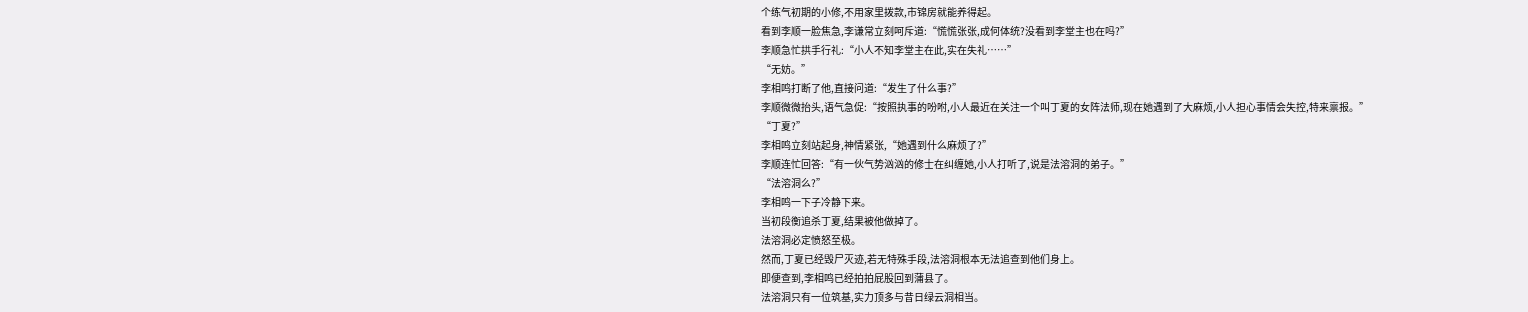个练气初期的小修,不用家里拨款,市锦房就能养得起。
看到李顺一脸焦急,李谦常立刻呵斥道:“慌慌张张,成何体统?没看到李堂主也在吗?”
李顺急忙拱手行礼:“小人不知李堂主在此,实在失礼……”
“无妨。”
李相鸣打断了他,直接问道:“发生了什么事?”
李顺微微抬头,语气急促:“按照执事的吩咐,小人最近在关注一个叫丁夏的女阵法师,现在她遇到了大麻烦,小人担心事情会失控,特来禀报。”
“丁夏?”
李相鸣立刻站起身,神情紧张,“她遇到什么麻烦了?”
李顺连忙回答:“有一伙气势汹汹的修士在纠缠她,小人打听了,说是法溶洞的弟子。”
“法溶洞么?”
李相鸣一下子冷静下来。
当初段衡追杀丁夏,结果被他做掉了。
法溶洞必定愤怒至极。
然而,丁夏已经毁尸灭迹,若无特殊手段,法溶洞根本无法追查到他们身上。
即便查到,李相鸣已经拍拍屁股回到蒲县了。
法溶洞只有一位筑基,实力顶多与昔日绿云洞相当。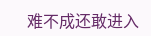难不成还敢进入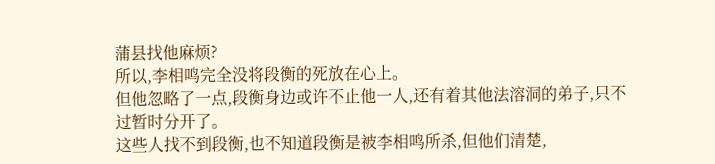蒲县找他麻烦?
所以,李相鸣完全没将段衡的死放在心上。
但他忽略了一点,段衡身边或许不止他一人,还有着其他法溶洞的弟子,只不过暂时分开了。
这些人找不到段衡,也不知道段衡是被李相鸣所杀,但他们清楚,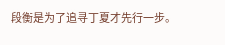段衡是为了追寻丁夏才先行一步。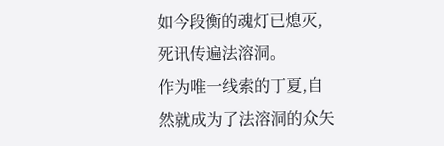如今段衡的魂灯已熄灭,死讯传遍法溶洞。
作为唯一线索的丁夏,自然就成为了法溶洞的众矢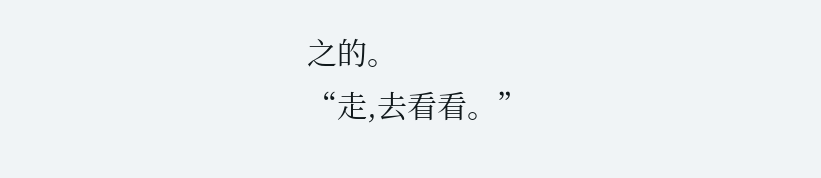之的。
“走,去看看。”